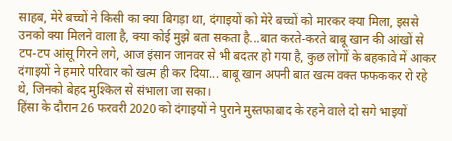साहब, मेरे बच्चों ने किसी का क्या बिगड़ा था, दंगाइयों को मेरे बच्चों को मारकर क्या मिला, इससे उनको क्या मिलने वाला है, क्या कोई मुझे बता सकता है...बात करते-करते बाबू खान की आंखों से टप-टप आंसू गिरने लगे, आज इंसान जानवर से भी बदतर हो गया है, कुछ लोगों के बहकावे में आकर दंगाइयों ने हमारे परिवार को खत्म ही कर दिया... बाबू खान अपनी बात खत्म वक्त फफककर रो रहे थे, जिनको बेहद मुश्किल से संभाला जा सका।
हिंसा के दौरान 26 फरवरी 2020 को दंगाइयों ने पुराने मुस्तफाबाद के रहने वाले दो सगे भाइयों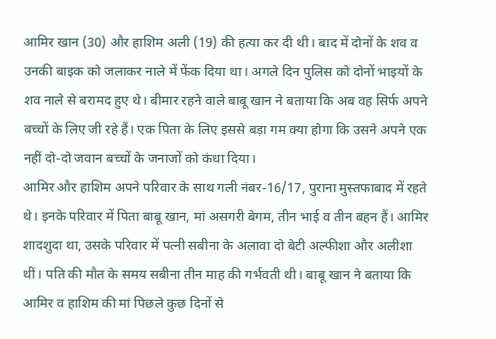आमिर खान (30) और हाशिम अली (19) की हत्या कर दी थी। बाद में दोनों के शव व उनकी बाइक को जलाकर नाले में फेंक दिया था। अगले दिन पुलिस को दोनों भाइयों के शव नाले से बरामद हुए थे। बीमार रहने वाले बाबू खान ने बताया कि अब वह सिर्फ अपने बच्चों के लिए जी रहे हैं। एक पिता के लिए इससे बड़ा गम क्या होगा कि उसने अपने एक नहीं दो-दो जवान बच्चों के जनाजों को कंधा दिया।
आमिर और हाशिम अपने परिवार के साथ गली नंबर-16/17, पुराना मुस्तफाबाद में रहते थे। इनके परिवार में पिता बाबू खान, मां असगरी बेगम, तीन भाई व तीन बहन हैं। आमिर शादशुदा था, उसके परिवार में पत्नी सबीना के अलावा दो बेटी अल्फीशा और अलीशा थीं। पति की मौत के समय सबीना तीन माह की गर्भवती थी। बाबू खान ने बताया कि आमिर व हाशिम की मां पिछले कुछ दिनों से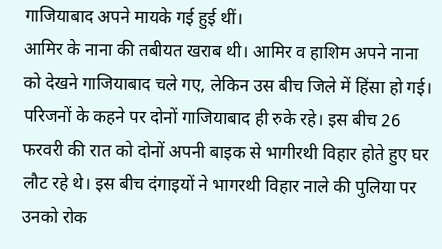गाजियाबाद अपने मायके गई हुई थीं।
आमिर के नाना की तबीयत खराब थी। आमिर व हाशिम अपने नाना को देखने गाजियाबाद चले गए, लेकिन उस बीच जिले में हिंसा हो गई। परिजनों के कहने पर दोनों गाजियाबाद ही रुके रहे। इस बीच 26 फरवरी की रात को दोनों अपनी बाइक से भागीरथी विहार होते हुए घर लौट रहे थे। इस बीच दंगाइयों ने भागरथी विहार नाले की पुलिया पर उनको रोक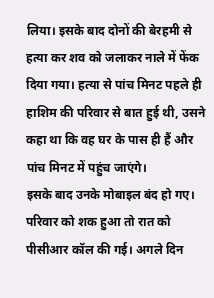लिया। इसके बाद दोनों की बेरहमी से हत्या कर शव को जलाकर नाले में फेंक दिया गया। हत्या से पांच मिनट पहले ही हाशिम की परिवार से बात हुई थी, उसने कहा था कि वह घर के पास ही हैं और पांच मिनट में पहुंच जाएंगे।
इसके बाद उनके मोबाइल बंद हो गए। परिवार को शक हुआ तो रात को पीसीआर कॉल की गई। अगले दिन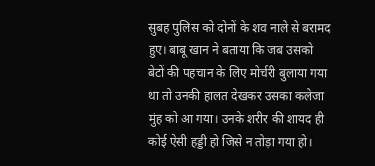सुबह पुलिस को दोनों के शव नाले से बरामद हुए। बाबू खान ने बताया कि जब उसको बेटों की पहचान के लिए मोर्चरी बुलाया गया था तो उनकी हालत देखकर उसका कलेजा मुंह को आ गया। उनके शरीर की शायद ही कोई ऐसी हड्डी हो जिसे न तोड़ा गया हो।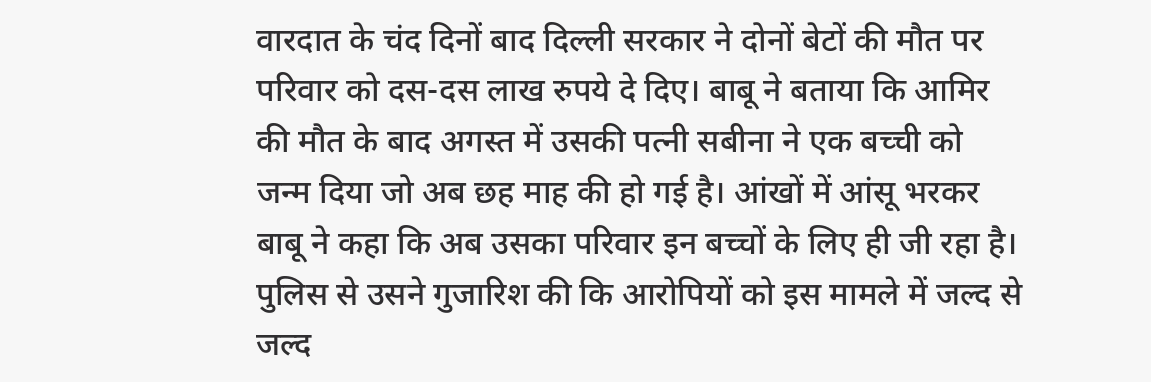वारदात के चंद दिनों बाद दिल्ली सरकार ने दोनों बेटों की मौत पर परिवार को दस-दस लाख रुपये दे दिए। बाबू ने बताया कि आमिर की मौत के बाद अगस्त में उसकी पत्नी सबीना ने एक बच्ची को जन्म दिया जो अब छह माह की हो गई है। आंखों में आंसू भरकर बाबू ने कहा कि अब उसका परिवार इन बच्चों के लिए ही जी रहा है। पुलिस से उसने गुजारिश की कि आरोपियों को इस मामले में जल्द से जल्द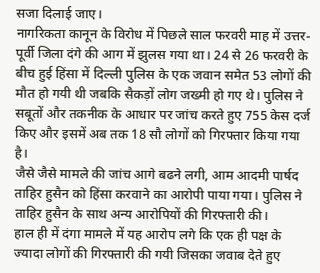सजा दिलाई जाए।
नागरिकता कानून के विरोध में पिछले साल फरवरी माह में उत्तर-पूर्वी जिला दंगे की आग में झुलस गया था। 24 से 26 फरवरी के बीच हुई हिंसा में दिल्ली पुलिस के एक जवान समेत 53 लोगों की मौत हो गयी थी जबकि सैकड़ों लोग जख्मी हो गए थे। पुलिस ने सबूतों और तकनीक के आधार पर जांच करते हुए 755 केस दर्ज किए और इसमें अब तक 18 सौ लोगों को गिरफ्तार किया गया है।
जैसे जैसे मामले की जांच आगे बढने लगी, आम आदमी पार्षद ताहिर हुसैन को हिंसा करवाने का आरोपी पाया गया। पुलिस ने ताहिर हुसैन के साथ अन्य आरोपियों की गिरफ्तारी की।
हाल ही में दंगा मामले में यह आरोप लगे कि एक ही पक्ष के ज्यादा लोगों की गिरफ्तारी की गयी जिसका जवाब देते हुए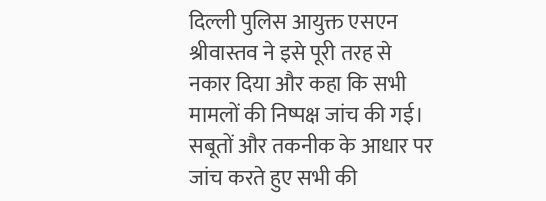दिल्ली पुलिस आयुक्त एसएन श्रीवास्तव ने इसे पूरी तरह से नकार दिया और कहा कि सभी मामलों की निष्पक्ष जांच की गई। सबूतों और तकनीक के आधार पर जांच करते हुए सभी की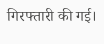गिरफ्तारी की गई।